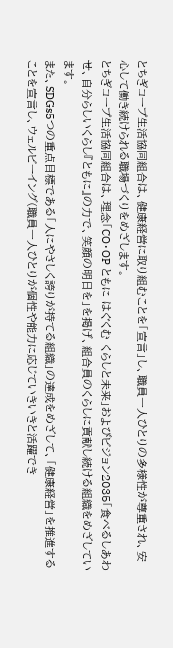とちぎコープ生活協同組合は、健康経営に取り組むことを「宣言」し、職員一人ひとりの多様性が尊重され、安心して働き続けられる職場づくりをめざします。
とちぎコープ生活協同組合は、理念「CO・OP ともに はぐくむ くらしと未来」およびビジョン2035「食べるしあわせ、自分らしいくらし『ともに』の力で、笑顔の明日を」を掲げ、組合員のくらしに貢献し続ける組織をめざしています。
また、SDGs5つの重点目標である「人にやさしく誇りが持てる組織」の達成をめざして、「健康経営」を推進することを宣言し、ウェルビーイング(職員一人ひとりが個性や能力に応じていきいきと活躍でき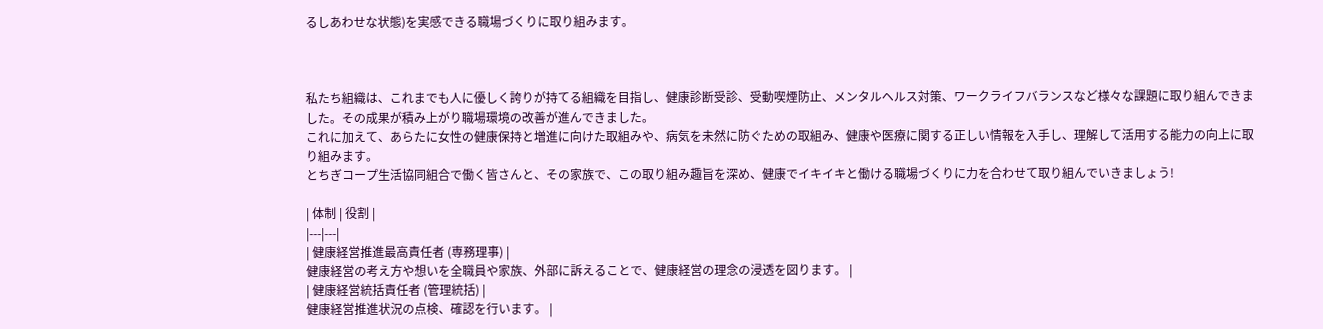るしあわせな状態)を実感できる職場づくりに取り組みます。



私たち組織は、これまでも人に優しく誇りが持てる組織を目指し、健康診断受診、受動喫煙防止、メンタルヘルス対策、ワークライフバランスなど様々な課題に取り組んできました。その成果が積み上がり職場環境の改善が進んできました。
これに加えて、あらたに女性の健康保持と増進に向けた取組みや、病気を未然に防ぐための取組み、健康や医療に関する正しい情報を入手し、理解して活用する能力の向上に取り組みます。
とちぎコープ生活協同組合で働く皆さんと、その家族で、この取り組み趣旨を深め、健康でイキイキと働ける職場づくりに力を合わせて取り組んでいきましょう!

| 体制 | 役割 |
|---|---|
| 健康経営推進最高責任者 (専務理事) |
健康経営の考え方や想いを全職員や家族、外部に訴えることで、健康経営の理念の浸透を図ります。 |
| 健康経営統括責任者 (管理統括) |
健康経営推進状況の点検、確認を行います。 |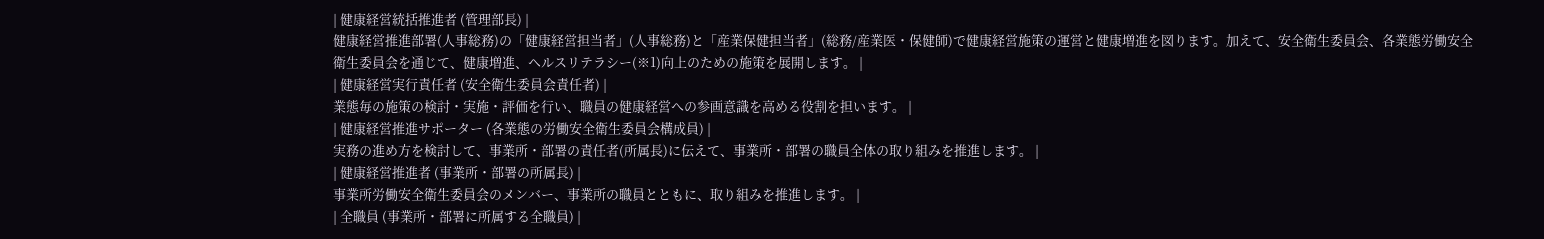| 健康経営統括推進者 (管理部長) |
健康経営推進部署(人事総務)の「健康経営担当者」(人事総務)と「産業保健担当者」(総務/産業医・保健師)で健康経営施策の運営と健康増進を図ります。加えて、安全衛生委員会、各業態労働安全衛生委員会を通じて、健康増進、ヘルスリテラシー(※1)向上のための施策を展開します。 |
| 健康経営実行責任者 (安全衛生委員会責任者) |
業態毎の施策の検討・実施・評価を行い、職員の健康経営への参画意識を高める役割を担います。 |
| 健康経営推進サポーター (各業態の労働安全衛生委員会構成員) |
実務の進め方を検討して、事業所・部署の責任者(所属長)に伝えて、事業所・部署の職員全体の取り組みを推進します。 |
| 健康経営推進者 (事業所・部署の所属長) |
事業所労働安全衛生委員会のメンバー、事業所の職員とともに、取り組みを推進します。 |
| 全職員 (事業所・部署に所属する全職員) |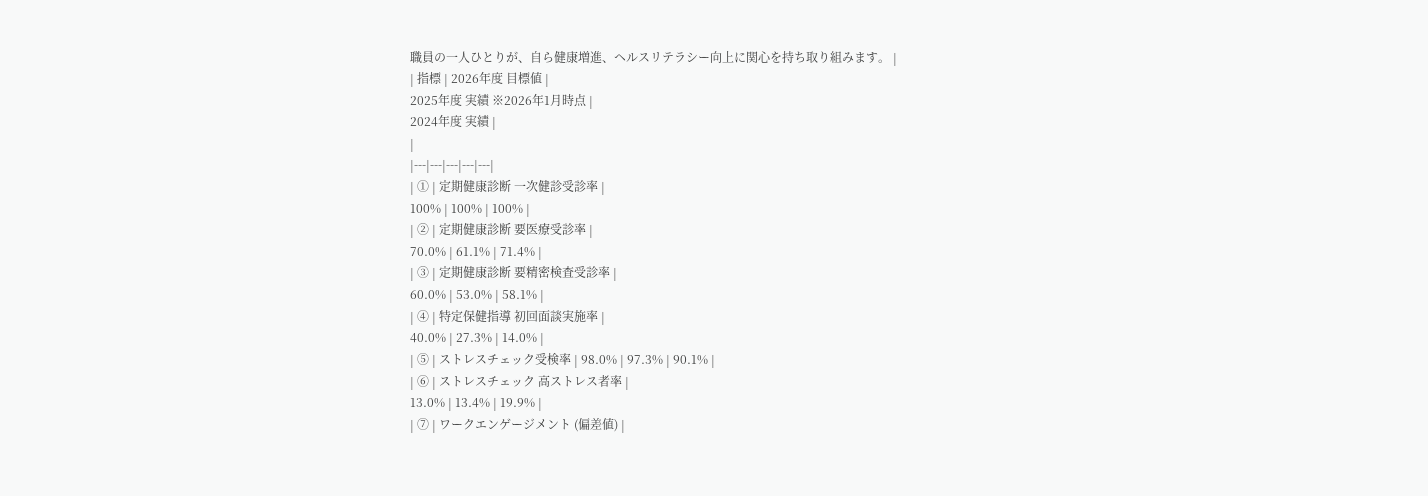職員の一人ひとりが、自ら健康増進、ヘルスリテラシー向上に関心を持ち取り組みます。 |
| 指標 | 2026年度 目標値 |
2025年度 実績 ※2026年1月時点 |
2024年度 実績 |
|
|---|---|---|---|---|
| ① | 定期健康診断 一次健診受診率 |
100% | 100% | 100% |
| ② | 定期健康診断 要医療受診率 |
70.0% | 61.1% | 71.4% |
| ③ | 定期健康診断 要精密検査受診率 |
60.0% | 53.0% | 58.1% |
| ④ | 特定保健指導 初回面談実施率 |
40.0% | 27.3% | 14.0% |
| ⑤ | ストレスチェック受検率 | 98.0% | 97.3% | 90.1% |
| ⑥ | ストレスチェック 高ストレス者率 |
13.0% | 13.4% | 19.9% |
| ⑦ | ワークエンゲージメント (偏差値) |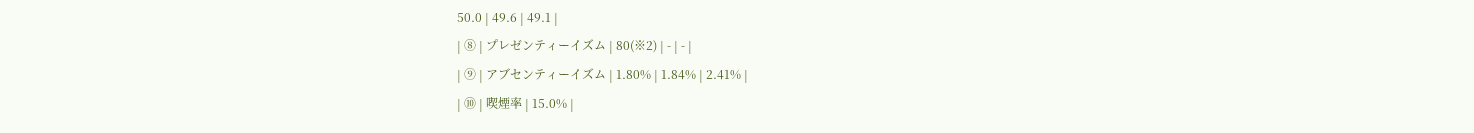50.0 | 49.6 | 49.1 |
| ⑧ | プレゼンティーイズム | 80(※2) | - | - |
| ⑨ | アブセンティーイズム | 1.80% | 1.84% | 2.41% |
| ⑩ | 喫煙率 | 15.0% |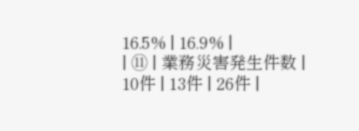16.5% | 16.9% |
| ⑪ | 業務災害発生件数 | 10件 | 13件 | 26件 |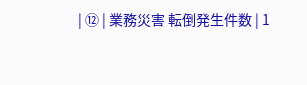| ⑫ | 業務災害 転倒発生件数 | 1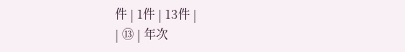件 | 1件 | 13件 |
| ⑬ | 年次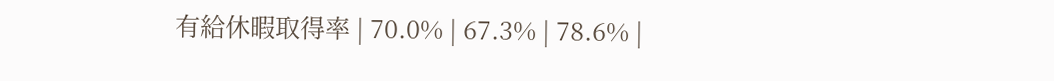有給休暇取得率 | 70.0% | 67.3% | 78.6% |